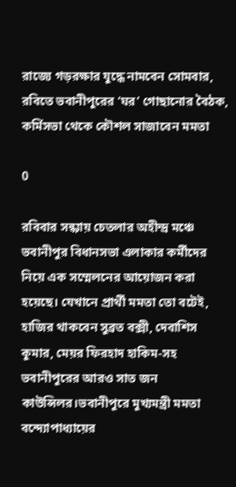রাজ্যে গড়রক্ষার যুদ্ধে নামবেন সোমবার, রবিতে ভবানীপুরের ‘ঘর’ গোছানোর বৈঠক, কর্মিসভা থেকে কৌশল সাজাবেন মমতা

0

রবিবার সন্ধ্যায় চেতলার অহীন্দ্র মঞ্চে ভবানীপুর বিধানসভা এলাকার কর্মীদের নিয়ে এক সম্মেলনের আয়োজন করা হয়েছে। যেখানে প্রার্থী মমতা তো বটেই, হাজির থাকবেন সুব্রত বক্সী, দেবাশিস কুমার, মেয়র ফিরহাদ হাকিম-সহ ভবানীপুরের আরও সাত জন কাউন্সিলর।ভবানীপুরে মুখ্যমন্ত্রী মমতা বন্দ্যোপাধ্যায়ের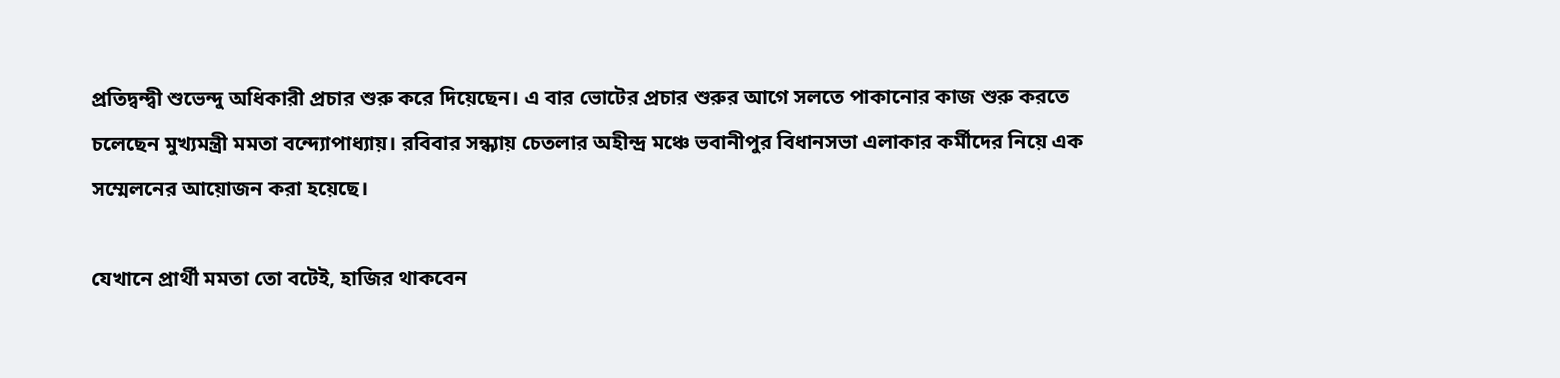প্রতিদ্বন্দ্বী শুভেন্দু অধিকারী প্রচার শুরু করে দিয়েছেন। এ বার ভোটের প্রচার শুরুর আগে সলতে পাকানোর কাজ শুরু করতে চলেছেন মুখ্যমন্ত্রী মমতা বন্দ্যোপাধ্যায়। রবিবার সন্ধ্যায় চেতলার অহীন্দ্র মঞ্চে ভবানীপুর বিধানসভা এলাকার কর্মীদের নিয়ে এক সম্মেলনের আয়োজন করা হয়েছে।

যেখানে প্রার্থী মমতা তো বটেই, হাজির থাকবেন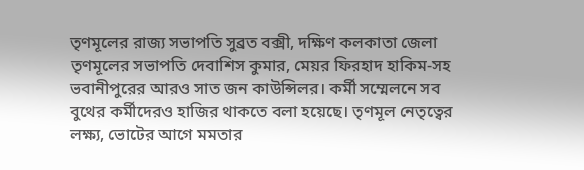তৃণমূলের রাজ্য সভাপতি সুব্রত বক্সী, দক্ষিণ কলকাতা জেলা তৃণমূলের সভাপতি দেবাশিস কুমার, মেয়র ফিরহাদ হাকিম-সহ ভবানীপুরের আরও সাত জন কাউন্সিলর। কর্মী সম্মেলনে সব বুথের কর্মীদেরও হাজির থাকতে বলা হয়েছে। তৃণমূল নেতৃত্বের লক্ষ্য, ভোটের আগে মমতার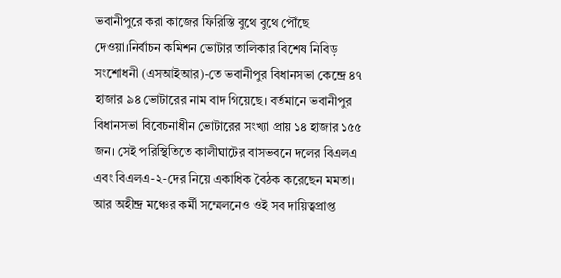ভবানীপুরে করা কাজের ফিরিস্তি বুথে বুথে পৌঁছে দেওয়া।নির্বাচন কমিশন ভোটার তালিকার বিশেষ নিবিড় সংশোধনী (এসআইআর)-তে ভবানীপুর বিধানসভা কেন্দ্রে ৪৭ হাজার ৯৪ ভোটারের না‌ম বাদ গিয়েছে। বর্তমানে ভবানীপুর বিধানসভা বিবেচনাধীন ভোটারের সংখ্যা প্রায় ১৪ হাজার ১৫৫ জন। সেই পরিস্থিতিতে কালীঘাটের বাসভবনে দলের বিএলএ এবং বিএলএ-২-দের নিয়ে একাধিক বৈঠক করেছেন মমতা। আর অহীন্দ্র মঞ্চের কর্মী সম্মেলনেও ওই সব দায়িত্বপ্রাপ্ত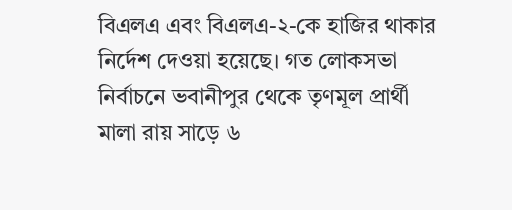বিএলএ এবং বিএলএ-২-কে হাজির থাকার নির্দেশ দেওয়া হয়েছে। গত লোকসভা নির্বাচনে ভবানীপুর থেকে তৃণমূল প্রার্থী মালা রায় সাড়ে ৬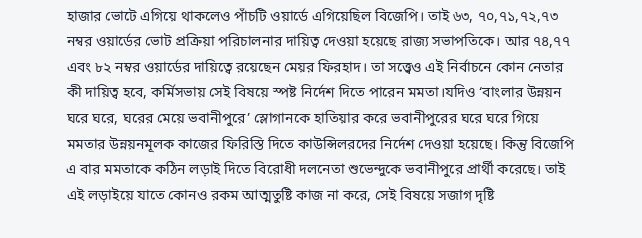হাজার ভোটে এগিয়ে থাকলেও পাঁচটি ওয়ার্ডে এগিয়েছিল বিজেপি। তাই ৬৩, ৭০,৭১,৭২,৭৩ নম্বর ওয়ার্ডের ভোট প্রক্রিয়া পরিচালনার দায়িত্ব দেওয়া হয়েছে রাজ্য সভাপতিকে। আর ৭৪,৭৭ এবং ৮২ নম্বর ওয়ার্ডের দায়িত্বে রয়েছেন মেয়র ফিরহাদ। তা সত্ত্বেও এই নির্বাচনে কোন নেতার কী দায়িত্ব হবে, কর্মিসভায় সেই বিষয়ে স্পষ্ট নির্দেশ দিতে পারেন মমতা।যদিও ‘বাংলার উন্নয়ন ঘরে ঘরে, ঘরের মেয়ে ভবানীপুরে’ স্লোগানকে হাতিয়ার করে ভবানীপুরের ঘরে ঘরে গিয়ে মমতার উন্নয়নমূলক কাজের ফিরিস্তি দিতে কাউন্সিলরদের নির্দেশ দেওয়া হয়েছে। কিন্তু বিজেপি এ বার মমতাকে কঠিন লড়াই দিতে বিরোধী দলনেতা শুভেন্দুকে ভবানীপুরে প্রার্থী করেছে। তাই এই লড়াইয়ে যাতে কোনও রকম আত্মতুষ্টি কাজ না করে, সেই বিষয়ে সজাগ দৃষ্টি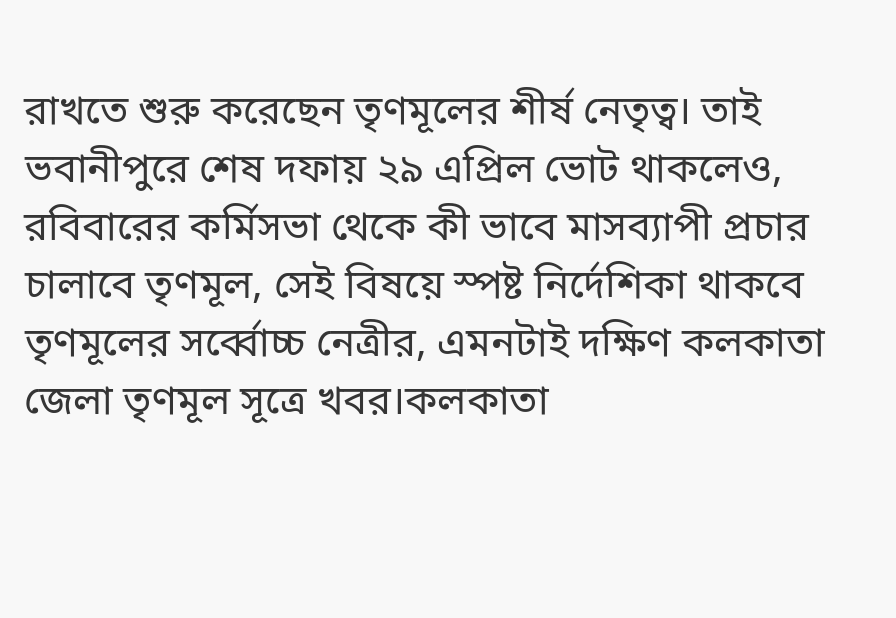রাখতে শুরু করেছেন তৃণমূলের শীর্ষ নেতৃত্ব। তাই ভবানীপুরে শেষ দফায় ২৯ এপ্রিল ভোট থাকলেও, রবিবারের কর্মিসভা থেকে কী ভাবে মাসব্যাপী প্রচার চালাবে তৃণমূল, সেই বিষয়ে স্পষ্ট নির্দেশিকা থাকবে তৃণমূলের সর্ব্বোচ্চ নেত্রীর, এমনটাই দক্ষিণ কলকাতা জেলা তৃণমূল সূত্রে খবর।কলকাতা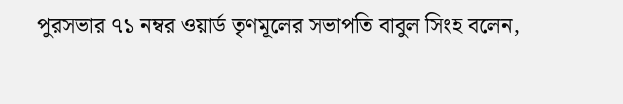পুরসভার ৭১ নম্বর ওয়ার্ড তৃণমূলের সভাপতি বাবুল সিংহ বলেন,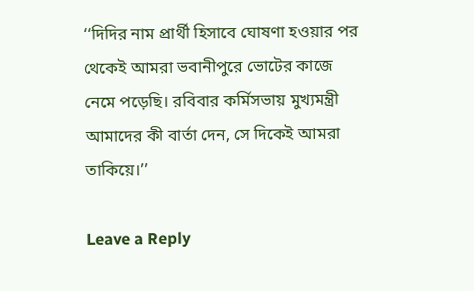‘‘দিদির নাম প্রার্থী হিসাবে ঘোষণা হওয়ার পর থেকেই আমরা ভবানীপুরে ভোটের কাজে নেমে পড়েছি। রবিবার কর্মিসভায় মুখ্যমন্ত্রী আমাদের কী বার্তা দেন, সে দিকেই আমরা তাকিয়ে।’’

Leave a Reply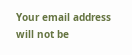Your email address will not be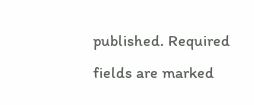published. Required fields are marked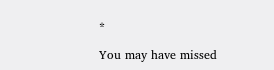*

You may have missed